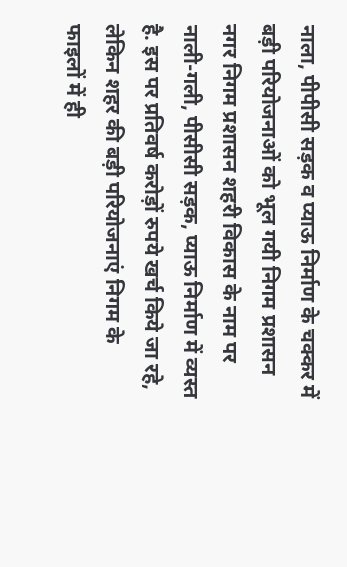नाला, पीपीसी सड़क व प्याऊ निर्माण के चक्कर में बड़ी परियोजनाओं को भूल गयी निगम प्रशासन
नगर निगम प्रशासन शहरी विकास के नाम पर नाली-गली, पीसीसी सड़क, प्याऊ निर्माण में व्यस्त है. इस पर प्रतिवर्ष करोड़ों रुपये खर्च किये जा रहे, लेकिन शहर की बड़ी परियोजनाएं निगम के फाइलों में ही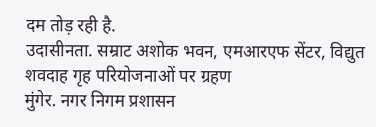दम तोड़ रही है.
उदासीनता. सम्राट अशोक भवन, एमआरएफ सेंटर, विद्युत शवदाह गृह परियोजनाओं पर ग्रहण
मुंगेर. नगर निगम प्रशासन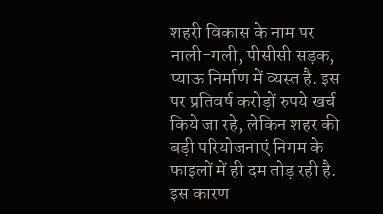शहरी विकास के नाम पर नाली-गली, पीसीसी सड़क, प्याऊ निर्माण में व्यस्त है. इस पर प्रतिवर्ष करोड़ों रुपये खर्च किये जा रहे, लेकिन शहर की बड़ी परियोजनाएं निगम के फाइलों में ही दम तोड़ रही है. इस कारण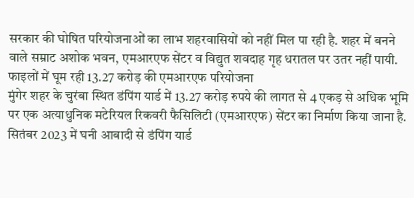सरकार की घोषित परियोजनाओं का लाभ शहरवासियों को नहीं मिल पा रही है. शहर में बनने वाले सम्राट अशोक भवन, एमआरएफ सेंटर व विद्युत शवदाह गृह धरातल पर उतर नहीं पायी.
फाइलों में घूम रही 13.27 करोड़ की एमआरएफ परियोजना
मुंगेर शहर के चुरंबा स्थित डंपिंग यार्ड में 13.27 करोड़ रुपये की लागत से 4 एकड़ से अधिक भूमि पर एक अत्याधुनिक मटेरियल रिकवरी फैसिलिटी (एमआरएफ) सेंटर का निर्माण किया जाना है. सितंबर 2023 में घनी आबादी से डंपिंग यार्ड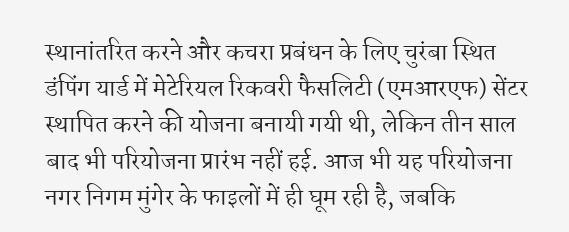स्थानांतरित करने और कचरा प्रबंधन के लिए चुरंबा स्थित डंपिंग यार्ड में मेटेरियल रिकवरी फैसलिटी (एमआरएफ) सेंटर स्थापित करने की योजना बनायी गयी थी, लेकिन तीन साल बाद भी परियोजना प्रारंभ नहीं हई. आज भी यह परियोजना नगर निगम मुंगेर के फाइलों में ही घूम रही है, जबकि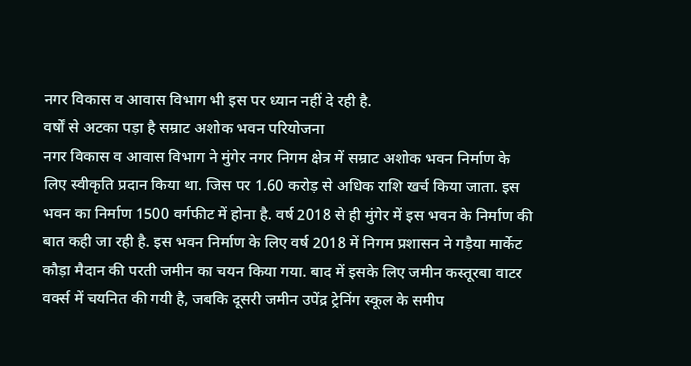नगर विकास व आवास विभाग भी इस पर ध्यान नहीं दे रही है.
वर्षों से अटका पड़ा है सम्राट अशोक भवन परियोजना
नगर विकास व आवास विभाग ने मुंगेर नगर निगम क्षेत्र में सम्राट अशोक भवन निर्माण के लिए स्वीकृति प्रदान किया था. जिस पर 1.60 करोड़ से अधिक राशि खर्च किया जाता. इस भवन का निर्माण 1500 वर्गफीट में होना है. वर्ष 2018 से ही मुंगेर में इस भवन के निर्माण की बात कही जा रही है. इस भवन निर्माण के लिए वर्ष 2018 में निगम प्रशासन ने गड़ैया मार्केट कौड़ा मैदान की परती जमीन का चयन किया गया. बाद में इसके लिए जमीन कस्तूरबा वाटर वर्क्स में चयनित की गयी है, जबकि दूसरी जमीन उपेंद्र ट्रेनिंग स्कूल के समीप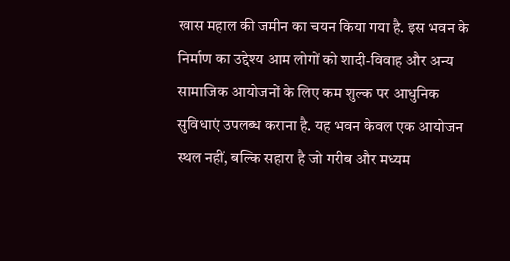खास महाल की जमीन का चयन किया गया है. इस भवन के निर्माण का उद्देश्य आम लोगों को शादी-विवाह और अन्य सामाजिक आयोजनों के लिए कम शुल्क पर आधुनिक सुविधाएं उपलब्ध कराना है. यह भवन केवल एक आयोजन स्थल नहीं, बल्कि सहारा है जो गरीब और मध्यम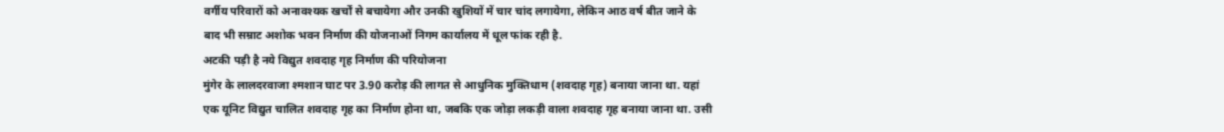वर्गीय परिवारों को अनावश्यक खर्चों से बचायेगा और उनकी खुशियों में चार चांद लगायेगा, लेकिन आठ वर्ष बीत जाने के बाद भी सम्राट अशोक भवन निर्माण की योजनाओं निगम कार्यालय में धूल फांक रही है.
अटकी पड़ी है नये विद्युत शवदाह गृह निर्माण की परियोजना
मुंगेर के लालदरवाजा श्मशान घाट पर 3.90 करोड़ की लागत से आधुनिक मुक्तिधाम (शवदाह गृह) बनाया जाना था. यहां एक यूनिट विद्युत चालित शवदाह गृह का निर्माण होना था, जबकि एक जोड़ा लकड़ी वाला शवदाह गृह बनाया जाना था. उसी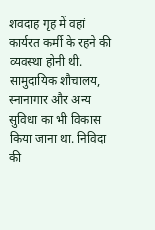शवदाह गृह में वहां कार्यरत कर्मी के रहने की व्यवस्था होनी थी. सामुदायिक शौचालय, स्नानागार और अन्य सुविधा का भी विकास किया जाना था. निविदा की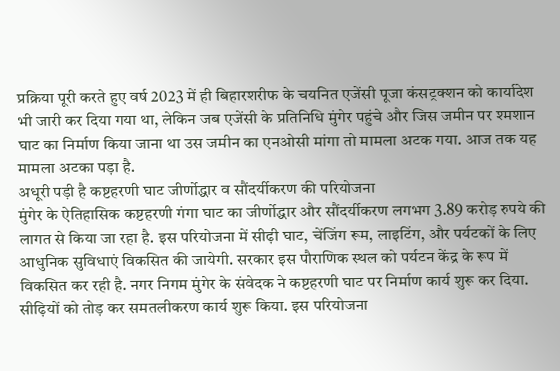प्रक्रिया पूरी करते हुए वर्ष 2023 में ही बिहारशरीफ के चयनित एजेंसी पूजा कंसट्रक्शन को कार्यादेश भी जारी कर दिया गया था, लेकिन जब एजेंसी के प्रतिनिधि मुंगेर पहुंचे और जिस जमीन पर श्मशान घाट का निर्माण किया जाना था उस जमीन का एनओसी मांगा तो मामला अटक गया. आज तक यह मामला अटका पड़ा है.
अधूरी पड़ी है कष्टहरणी घाट जीर्णोद्धार व सौंदर्यीकरण की परियोजना
मुंगेर के ऐतिहासिक कष्टहरणी गंगा घाट का जीर्णोद्धार और सौंदर्यीकरण लगभग 3.89 करोड़ रुपये की लागत से किया जा रहा है. इस परियोजना में सीढ़ी घाट, चेंजिंग रूम, लाइटिंग, और पर्यटकों के लिए आधुनिक सुविधाएं विकसित की जायेगी. सरकार इस पौराणिक स्थल को पर्यटन केंद्र के रूप में विकसित कर रही है. नगर निगम मुंगेर के संवेदक ने कष्टहरणी घाट पर निर्माण कार्य शुरू कर दिया. सीढ़ियों को तोड़ कर समतलीकरण कार्य शुरू किया. इस परियोजना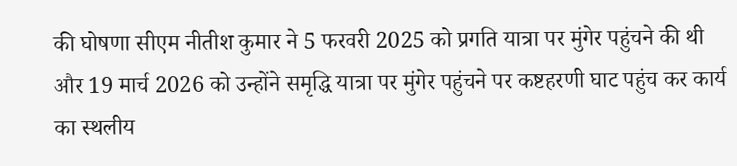की घोषणा सीएम नीतीश कुमार ने 5 फरवरी 2025 को प्रगति यात्रा पर मुंगेर पहुंचने की थी और 19 मार्च 2026 को उन्होंने समृद्धि यात्रा पर मुंगेर पहुंचने पर कष्टहरणी घाट पहुंच कर कार्य का स्थलीय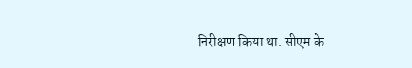निरीक्षण किया था. सीएम के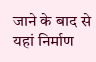जाने के बाद से यहां निर्माण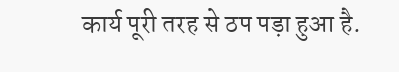कार्य पूरी तरह से ठप पड़ा हुआ है.